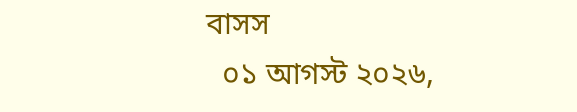বাসস
  ০১ আগস্ট ২০২৬,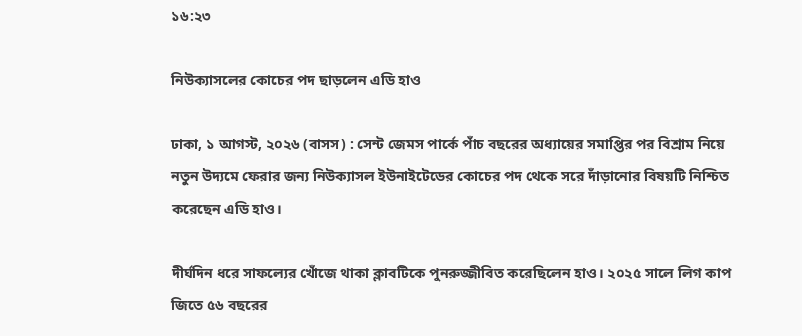১৬:২৩

নিউক্যাসলের কোচের পদ ছাড়লেন এডি হাও

ঢাকা, ১ আগস্ট, ২০২৬ (বাসস) : সেন্ট জেমস পার্কে পাঁচ বছরের অধ্যায়ের সমাপ্তির পর বিশ্রাম নিয়ে নতুন উদ্যমে ফেরার জন্য নিউক্যাসল ইউনাইটেডের কোচের পদ থেকে সরে দাঁড়ানোর বিষয়টি নিশ্চিত করেছেন এডি হাও।

দীর্ঘদিন ধরে সাফল্যের খোঁজে থাকা ক্লাবটিকে পুনরুজ্জীবিত করেছিলেন হাও। ২০২৫ সালে লিগ কাপ জিতে ৫৬ বছরের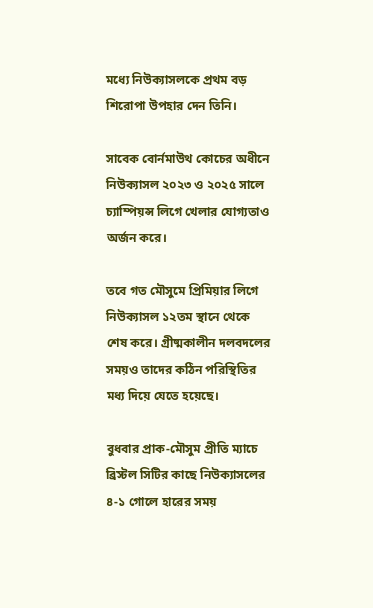মধ্যে নিউক্যাসলকে প্রথম বড় শিরোপা উপহার দেন তিনি।

সাবেক বোর্নমাউথ কোচের অধীনে নিউক্যাসল ২০২৩ ও ২০২৫ সালে চ্যাম্পিয়ন্স লিগে খেলার যোগ্যতাও অর্জন করে।

তবে গত মৌসুমে প্রিমিয়ার লিগে নিউক্যাসল ১২তম স্থানে থেকে শেষ করে। গ্রীষ্মকালীন দলবদলের সময়ও তাদের কঠিন পরিস্থিতির মধ্য দিয়ে যেতে হয়েছে।

বুধবার প্রাক-মৌসুম প্রীতি ম্যাচে ব্রিস্টল সিটির কাছে নিউক্যাসলের ৪-১ গোলে হারের সময়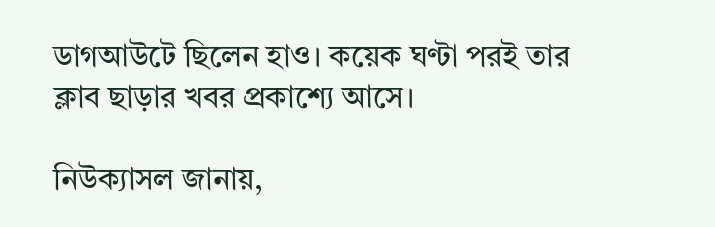ডাগআউটে ছিলেন হাও। কয়েক ঘণ্টা পরই তার ক্লাব ছাড়ার খবর প্রকাশ্যে আসে।

নিউক্যাসল জানায়,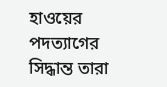হাওয়ের পদত্যাগের সিদ্ধান্ত তারা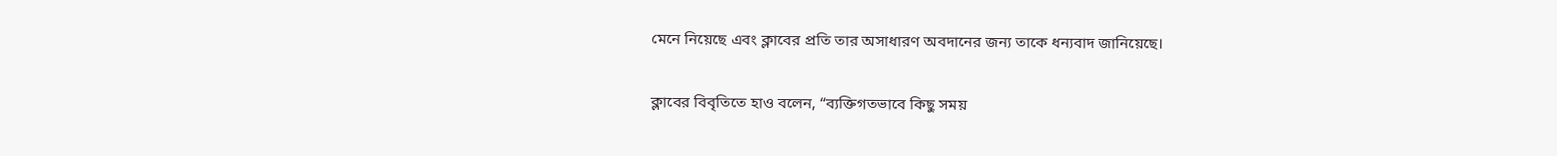মেনে নিয়েছে এবং ক্লাবের প্রতি তার অসাধারণ অবদানের জন্য তাকে ধন্যবাদ জানিয়েছে।

ক্লাবের বিবৃতিতে হাও বলেন, “ব্যক্তিগতভাবে কিছু সময়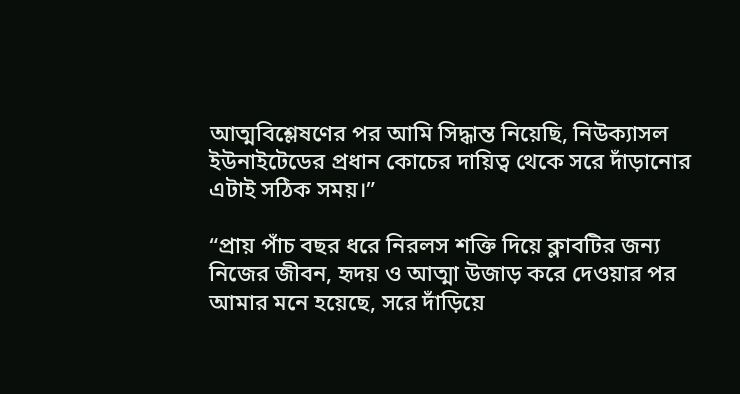আত্মবিশ্লেষণের পর আমি সিদ্ধান্ত নিয়েছি, নিউক্যাসল ইউনাইটেডের প্রধান কোচের দায়িত্ব থেকে সরে দাঁড়ানোর এটাই সঠিক সময়।”

“প্রায় পাঁচ বছর ধরে নিরলস শক্তি দিয়ে ক্লাবটির জন্য নিজের জীবন, হৃদয় ও আত্মা উজাড় করে দেওয়ার পর আমার মনে হয়েছে, সরে দাঁড়িয়ে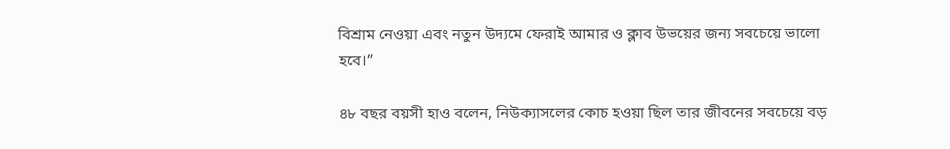বিশ্রাম নেওয়া এবং নতুন উদ্যমে ফেরাই আমার ও ক্লাব উভয়ের জন্য সবচেয়ে ভালো হবে।”

৪৮ বছর বয়সী হাও বলেন, নিউক্যাসলের কোচ হওয়া ছিল তার জীবনের সবচেয়ে বড়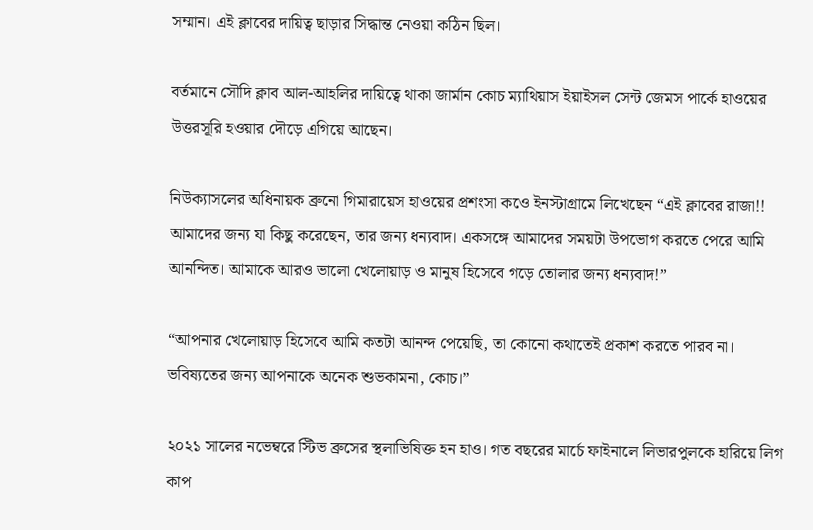সম্মান। এই ক্লাবের দায়িত্ব ছাড়ার সিদ্ধান্ত নেওয়া কঠিন ছিল।

বর্তমানে সৌদি ক্লাব আল-আহলির দায়িত্বে থাকা জার্মান কোচ ম্যাথিয়াস ইয়াইসল সেন্ট জেমস পার্কে হাওয়ের উত্তরসূরি হওয়ার দৌড়ে এগিয়ে আছেন।

নিউক্যাসলের অধিনায়ক ব্রুনো গিমারায়েস হাওয়ের প্রশংসা কওে ইনস্টাগ্রামে লিখেছেন “এই ক্লাবের রাজা!! আমাদের জন্য যা কিছু করেছেন, তার জন্য ধন্যবাদ। একসঙ্গে আমাদের সময়টা উপভোগ করতে পেরে আমি আনন্দিত। আমাকে আরও ভালো খেলোয়াড় ও মানুষ হিসেবে গড়ে তোলার জন্য ধন্যবাদ!”

“আপনার খেলোয়াড় হিসেবে আমি কতটা আনন্দ পেয়েছি, তা কোনো কথাতেই প্রকাশ করতে পারব না। ভবিষ্যতের জন্য আপনাকে অনেক শুভকামনা, কোচ।”

২০২১ সালের নভেম্বরে স্টিভ ব্রুসের স্থলাভিষিক্ত হন হাও। গত বছরের মার্চে ফাইনালে লিভারপুলকে হারিয়ে লিগ কাপ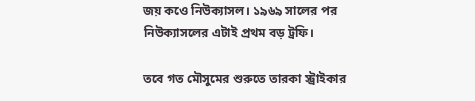জয় কওে নিউক্যাসল। ১৯৬৯ সালের পর নিউক্যাসলের এটাই প্রথম বড় ট্রফি।

তবে গত মৌসুমের শুরুতে তারকা স্ট্রাইকার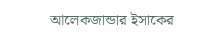আলেকজান্ডার ইসাকের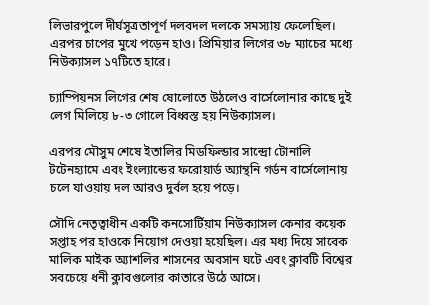লিভারপুলে দীর্ঘসূত্রতাপূর্ণ দলবদল দলকে সমস্যায় ফেলেছিল। এরপর চাপের মুখে পড়েন হাও। প্রিমিয়ার লিগের ৩৮ ম্যাচের মধ্যে নিউক্যাসল ১৭টিতে হারে।

চ্যাম্পিয়নস লিগের শেষ ষোলোতে উঠলেও বার্সেলোনার কাছে দুই লেগ মিলিয়ে ৮-৩ গোলে বিধ্বস্ত হয় নিউক্যাসল।

এরপর মৌসুম শেষে ইতালির মিডফিল্ডার সান্দ্রো টোনালি টটেনহ্যামে এবং ইংল্যান্ডের ফরোয়ার্ড অ্যান্থনি গর্ডন বার্সেলোনায় চলে যাওয়ায় দল আরও দুর্বল হয়ে পড়ে।

সৌদি নেতৃত্বাধীন একটি কনসোর্টিয়াম নিউক্যাসল কেনার কয়েক সপ্তাহ পর হাওকে নিয়োগ দেওয়া হয়েছিল। এর মধ্য দিয়ে সাবেক মালিক মাইক অ্যাশলির শাসনের অবসান ঘটে এবং ক্লাবটি বিশ্বের সবচেয়ে ধনী ক্লাবগুলোর কাতারে উঠে আসে।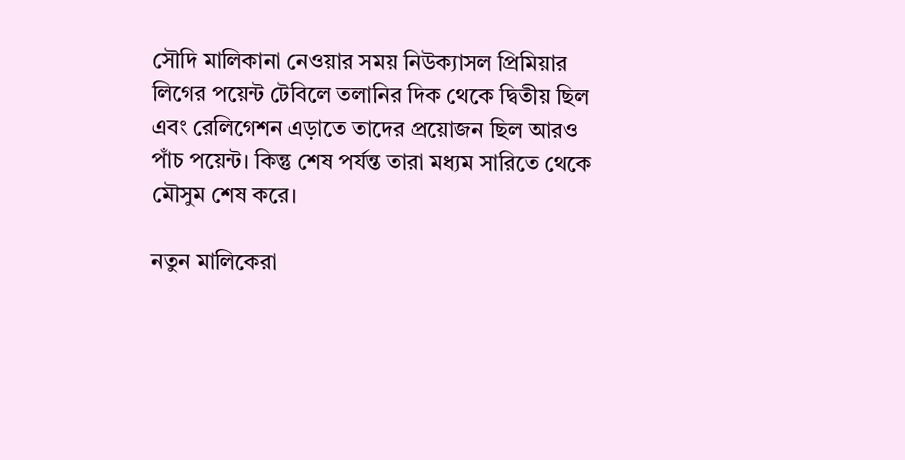সৌদি মালিকানা নেওয়ার সময় নিউক্যাসল প্রিমিয়ার লিগের পয়েন্ট টেবিলে তলানির দিক থেকে দ্বিতীয় ছিল এবং রেলিগেশন এড়াতে তাদের প্রয়োজন ছিল আরও পাঁচ পয়েন্ট। কিন্তু শেষ পর্যন্ত তারা মধ্যম সারিতে থেকে মৌসুম শেষ করে।

নতুন মালিকেরা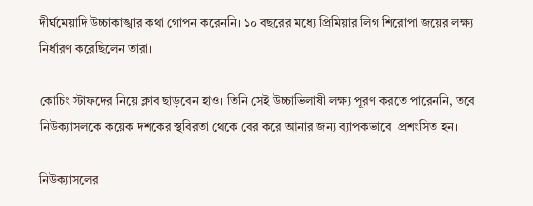দীর্ঘমেয়াদি উচ্চাকাঙ্খার কথা গোপন করেননি। ১০ বছরের মধ্যে প্রিমিয়ার লিগ শিরোপা জয়ের লক্ষ্য নির্ধারণ করেছিলেন তারা।

কোচিং স্টাফদের নিয়ে ক্লাব ছাড়বেন হাও। তিনি সেই উচ্চাভিলাষী লক্ষ্য পূরণ করতে পারেননি, তবে নিউক্যাসলকে কয়েক দশকের স্থবিরতা থেকে বের করে আনার জন্য ব্যাপকভাবে  প্রশংসিত হন।

নিউক্যাসলের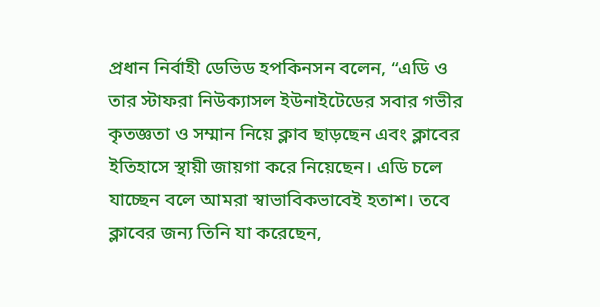প্রধান নির্বাহী ডেভিড হপকিনসন বলেন, “এডি ও তার স্টাফরা নিউক্যাসল ইউনাইটেডের সবার গভীর কৃতজ্ঞতা ও সম্মান নিয়ে ক্লাব ছাড়ছেন এবং ক্লাবের ইতিহাসে স্থায়ী জায়গা করে নিয়েছেন। এডি চলে যাচ্ছেন বলে আমরা স্বাভাবিকভাবেই হতাশ। তবে ক্লাবের জন্য তিনি যা করেছেন,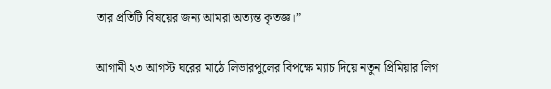তার প্রতিটি বিষয়ের জন্য আমরা অত্যন্ত কৃতজ্ঞ।”

আগামী ২৩ আগস্ট ঘরের মাঠে লিভারপুলের বিপক্ষে ম্যাচ দিয়ে নতুন প্রিমিয়ার লিগ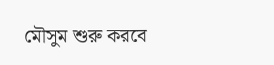মৌসুম শুরু করবে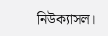নিউক্যাসল।